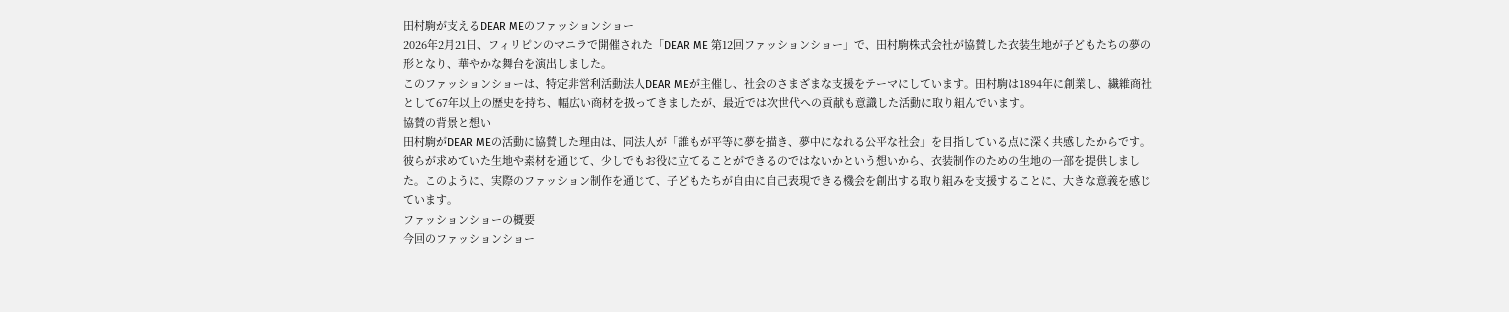田村駒が支えるDEAR MEのファッションショー
2026年2月21日、フィリピンのマニラで開催された「DEAR ME 第12回ファッションショー」で、田村駒株式会社が協賛した衣装生地が子どもたちの夢の形となり、華やかな舞台を演出しました。
このファッションショーは、特定非営利活動法人DEAR MEが主催し、社会のさまざまな支援をテーマにしています。田村駒は1894年に創業し、繊維商社として67年以上の歴史を持ち、幅広い商材を扱ってきましたが、最近では次世代への貢献も意識した活動に取り組んでいます。
協賛の背景と想い
田村駒がDEAR MEの活動に協賛した理由は、同法人が「誰もが平等に夢を描き、夢中になれる公平な社会」を目指している点に深く共感したからです。彼らが求めていた生地や素材を通じて、少しでもお役に立てることができるのではないかという想いから、衣装制作のための生地の一部を提供しました。このように、実際のファッション制作を通じて、子どもたちが自由に自己表現できる機会を創出する取り組みを支援することに、大きな意義を感じています。
ファッションショーの概要
今回のファッションショー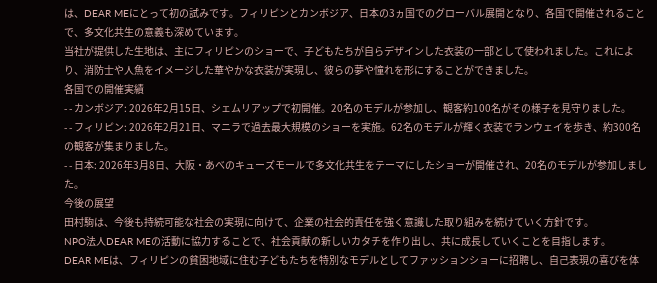は、DEAR MEにとって初の試みです。フィリピンとカンボジア、日本の3ヵ国でのグローバル展開となり、各国で開催されることで、多文化共生の意義も深めています。
当社が提供した生地は、主にフィリピンのショーで、子どもたちが自らデザインした衣装の一部として使われました。これにより、消防士や人魚をイメージした華やかな衣装が実現し、彼らの夢や憧れを形にすることができました。
各国での開催実績
- - カンボジア: 2026年2月15日、シェムリアップで初開催。20名のモデルが参加し、観客約100名がその様子を見守りました。
- - フィリピン: 2026年2月21日、マニラで過去最大規模のショーを実施。62名のモデルが輝く衣装でランウェイを歩き、約300名の観客が集まりました。
- - 日本: 2026年3月8日、大阪・あべのキューズモールで多文化共生をテーマにしたショーが開催され、20名のモデルが参加しました。
今後の展望
田村駒は、今後も持続可能な社会の実現に向けて、企業の社会的責任を強く意識した取り組みを続けていく方針です。
NPO法人DEAR MEの活動に協力することで、社会貢献の新しいカタチを作り出し、共に成長していくことを目指します。
DEAR MEは、フィリピンの貧困地域に住む子どもたちを特別なモデルとしてファッションショーに招聘し、自己表現の喜びを体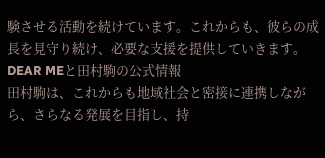験させる活動を続けています。これからも、彼らの成長を見守り続け、必要な支援を提供していきます。
DEAR MEと田村駒の公式情報
田村駒は、これからも地域社会と密接に連携しながら、さらなる発展を目指し、持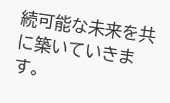続可能な未来を共に築いていきます。